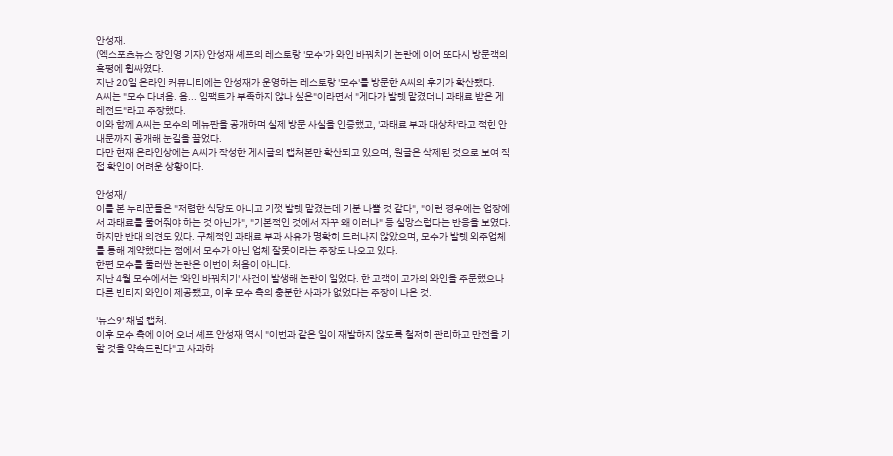안성재.
(엑스포츠뉴스 장인영 기자) 안성재 셰프의 레스토랑 '모수'가 와인 바꿔치기 논란에 이어 또다시 방문객의 혹평에 휩싸였다.
지난 20일 온라인 커뮤니티에는 안성재가 운영하는 레스토랑 '모수'를 방문한 A씨의 후기가 확산됐다.
A씨는 "모수 다녀옴. 음... 임팩트가 부족하지 않나 싶은"이라면서 "게다가 발렛 맡겼더니 과태료 받은 게 레전드"라고 주장했다.
이와 함께 A씨는 모수의 메뉴판을 공개하며 실제 방문 사실을 인증했고, '과태료 부과 대상차'라고 적힌 안내문까지 공개해 눈길을 끌었다.
다만 현재 온라인상에는 A씨가 작성한 게시글의 캡처본만 확산되고 있으며, 원글은 삭제된 것으로 보여 직접 확인이 어려운 상황이다.

안성재/
이를 본 누리꾼들은 "저렴한 식당도 아니고 기껏 발렛 맡겼는데 기분 나쁠 것 같다", "이런 경우에는 업장에서 과태료를 물어줘야 하는 것 아닌가", "기본적인 것에서 자꾸 왜 이러나" 등 실망스럽다는 반응을 보였다.
하지만 반대 의견도 있다. 구체적인 과태료 부과 사유가 명확히 드러나지 않았으며, 모수가 발렛 외주업체를 통해 계약했다는 점에서 모수가 아닌 업체 잘못이라는 주장도 나오고 있다.
한편 모수를 둘러싼 논란은 이번이 처음이 아니다.
지난 4월 모수에서는 '와인 바꿔치기' 사건이 발생해 논란이 일었다. 한 고객이 고가의 와인을 주문했으나 다른 빈티지 와인이 제공됐고, 이후 모수 측의 충분한 사과가 없었다는 주장이 나온 것.

'뉴스9' 채널 캡처.
이후 모수 측에 이어 오너 셰프 안성재 역시 "이번과 같은 일이 재발하지 않도록 철저히 관리하고 만전을 기할 것을 약속드린다"고 사과하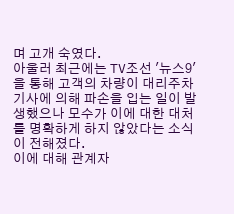며 고개 숙였다.
아울러 최근에는 TV조선 '뉴스9'을 통해 고객의 차량이 대리주차 기사에 의해 파손을 입는 일이 발생했으나 모수가 이에 대한 대처를 명확하게 하지 않았다는 소식이 전해졌다.
이에 대해 관계자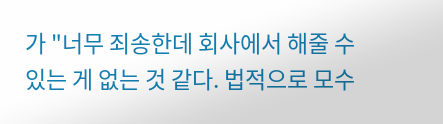가 "너무 죄송한데 회사에서 해줄 수 있는 게 없는 것 같다. 법적으로 모수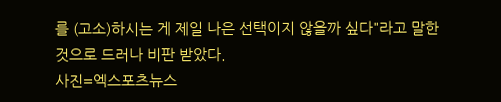를 (고소)하시는 게 제일 나은 선택이지 않을까 싶다"라고 말한 것으로 드러나 비판 받았다.
사진=엑스포츠뉴스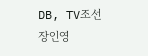DB, TV조선
장인영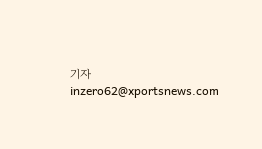기자 inzero62@xportsnews.com